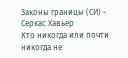Законы границы (СИ) - Серкас Хавьер
Кто никогда или почти никогда не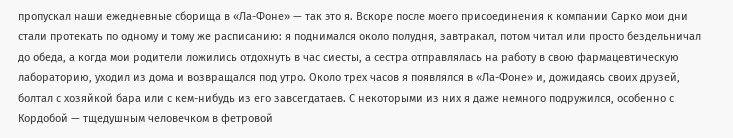пропускал наши ежедневные сборища в «Ла-Фоне» — так это я. Вскоре после моего присоединения к компании Сарко мои дни стали протекать по одному и тому же расписанию: я поднимался около полудня, завтракал, потом читал или просто бездельничал до обеда, а когда мои родители ложились отдохнуть в час сиесты, а сестра отправлялась на работу в свою фармацевтическую лабораторию, уходил из дома и возвращался под утро. Около трех часов я появлялся в «Ла-Фоне» и, дожидаясь своих друзей, болтал с хозяйкой бара или с кем-нибудь из его завсегдатаев. С некоторыми из них я даже немного подружился, особенно с Кордобой — тщедушным человечком в фетровой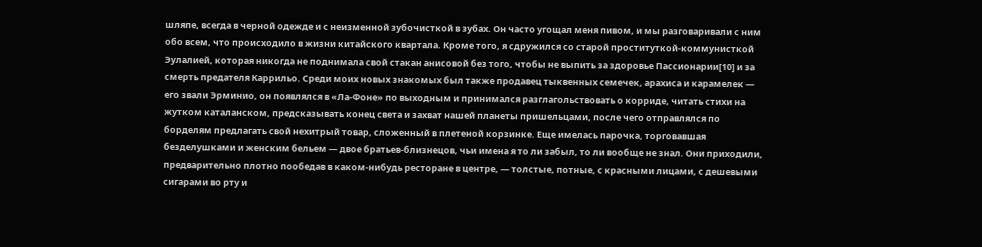шляпе, всегда в черной одежде и с неизменной зубочисткой в зубах. Он часто угощал меня пивом, и мы разговаривали с ним обо всем, что происходило в жизни китайского квартала. Кроме того, я сдружился со старой проституткой-коммунисткой Эулалией, которая никогда не поднимала свой стакан анисовой без того, чтобы не выпить за здоровье Пассионарии[10] и за смерть предателя Каррильо. Среди моих новых знакомых был также продавец тыквенных семечек, арахиса и карамелек — его звали Эрминио, он появлялся в «Ла-Фоне» по выходным и принимался разглагольствовать о корриде, читать стихи на жутком каталанском, предсказывать конец света и захват нашей планеты пришельцами, после чего отправлялся по борделям предлагать свой нехитрый товар, сложенный в плетеной корзинке. Еще имелась парочка, торговавшая безделушками и женским бельем — двое братьев-близнецов, чьи имена я то ли забыл, то ли вообще не знал. Они приходили, предварительно плотно пообедав в каком-нибудь ресторане в центре, — толстые, потные, с красными лицами, с дешевыми сигарами во рту и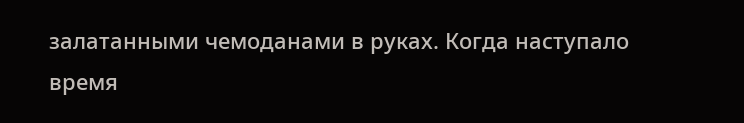залатанными чемоданами в руках. Когда наступало время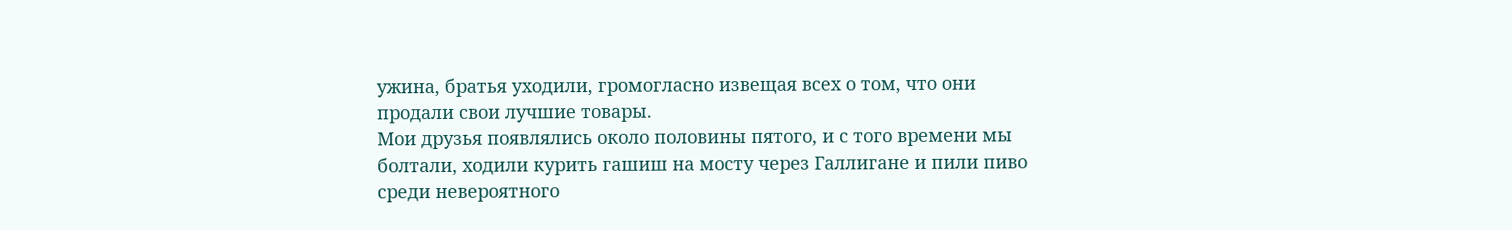ужина, братья уходили, громогласно извещая всех о том, что они продали свои лучшие товары.
Мои друзья появлялись около половины пятого, и с того времени мы болтали, ходили курить гашиш на мосту через Галлигане и пили пиво среди невероятного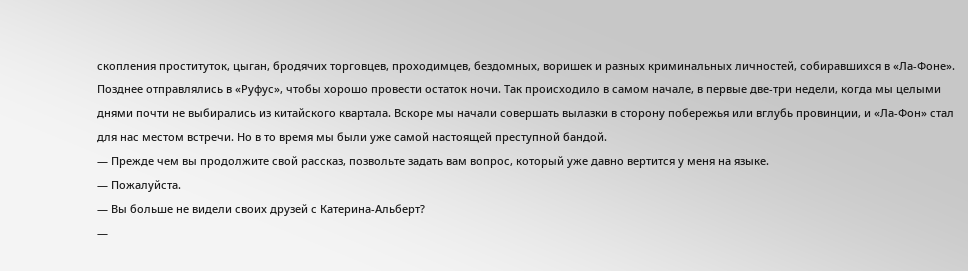скопления проституток, цыган, бродячих торговцев, проходимцев, бездомных, воришек и разных криминальных личностей, собиравшихся в «Ла-Фоне». Позднее отправлялись в «Руфус», чтобы хорошо провести остаток ночи. Так происходило в самом начале, в первые две-три недели, когда мы целыми днями почти не выбирались из китайского квартала. Вскоре мы начали совершать вылазки в сторону побережья или вглубь провинции, и «Ла-Фон» стал для нас местом встречи. Но в то время мы были уже самой настоящей преступной бандой.
— Прежде чем вы продолжите свой рассказ, позвольте задать вам вопрос, который уже давно вертится у меня на языке.
— Пожалуйста.
— Вы больше не видели своих друзей с Катерина-Альберт?
—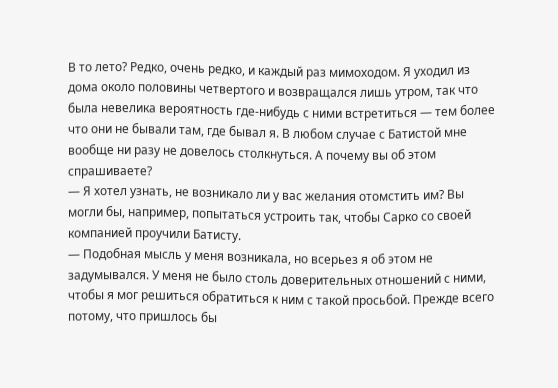В то лето? Редко, очень редко, и каждый раз мимоходом. Я уходил из дома около половины четвертого и возвращался лишь утром, так что была невелика вероятность где-нибудь с ними встретиться — тем более что они не бывали там, где бывал я. В любом случае с Батистой мне вообще ни разу не довелось столкнуться. А почему вы об этом спрашиваете?
— Я хотел узнать, не возникало ли у вас желания отомстить им? Вы могли бы, например, попытаться устроить так, чтобы Сарко со своей компанией проучили Батисту.
— Подобная мысль у меня возникала, но всерьез я об этом не задумывался. У меня не было столь доверительных отношений с ними, чтобы я мог решиться обратиться к ним с такой просьбой. Прежде всего потому, что пришлось бы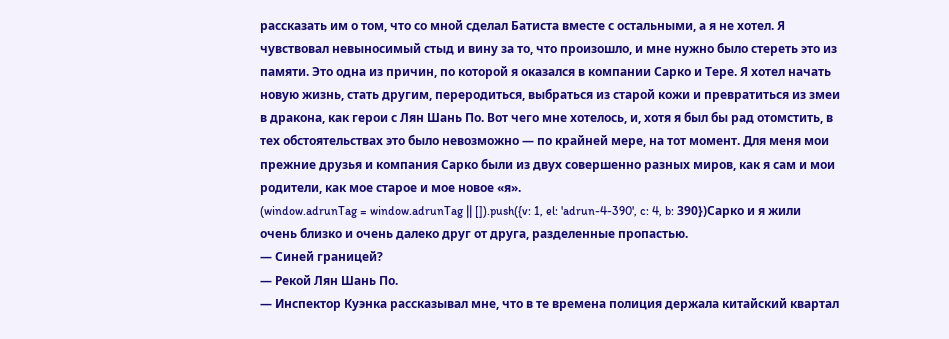рассказать им о том, что со мной сделал Батиста вместе с остальными, а я не хотел. Я чувствовал невыносимый стыд и вину за то, что произошло, и мне нужно было стереть это из памяти. Это одна из причин, по которой я оказался в компании Сарко и Тере. Я хотел начать новую жизнь, стать другим, переродиться, выбраться из старой кожи и превратиться из змеи в дракона, как герои с Лян Шань По. Вот чего мне хотелось, и, хотя я был бы рад отомстить, в тех обстоятельствах это было невозможно — по крайней мере, на тот момент. Для меня мои прежние друзья и компания Сарко были из двух совершенно разных миров, как я сам и мои родители, как мое старое и мое новое «я».
(window.adrunTag = window.adrunTag || []).push({v: 1, el: 'adrun-4-390', c: 4, b: 390})Сарко и я жили очень близко и очень далеко друг от друга, разделенные пропастью.
— Синей границей?
— Рекой Лян Шань По.
— Инспектор Куэнка рассказывал мне, что в те времена полиция держала китайский квартал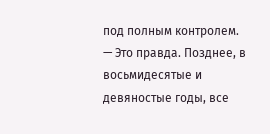под полным контролем.
— Это правда. Позднее, в восьмидесятые и девяностые годы, все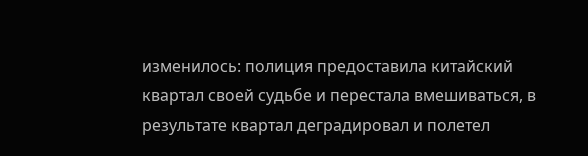изменилось: полиция предоставила китайский квартал своей судьбе и перестала вмешиваться, в результате квартал деградировал и полетел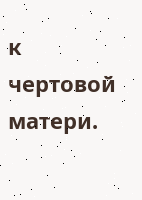к чертовой матери.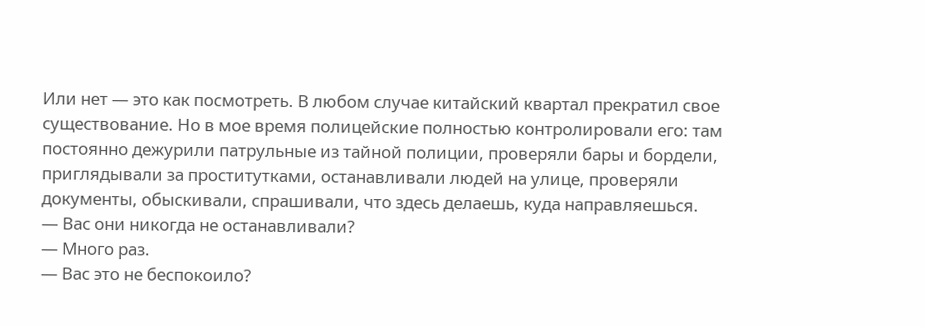Или нет — это как посмотреть. В любом случае китайский квартал прекратил свое существование. Но в мое время полицейские полностью контролировали его: там постоянно дежурили патрульные из тайной полиции, проверяли бары и бордели, приглядывали за проститутками, останавливали людей на улице, проверяли документы, обыскивали, спрашивали, что здесь делаешь, куда направляешься.
— Вас они никогда не останавливали?
— Много раз.
— Вас это не беспокоило?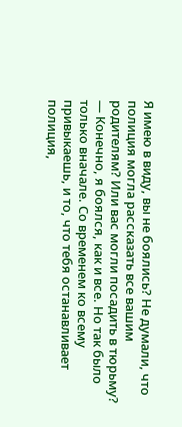Я имею в виду, вы не боялись? Не думали, что полиция могла рассказать все вашим родителям? Или вас могли посадить в тюрьму?
— Конечно, я боялся, как и все. Но так было только вначале. Со временем ко всему привыкаешь, и то, что тебя останавливает полиция,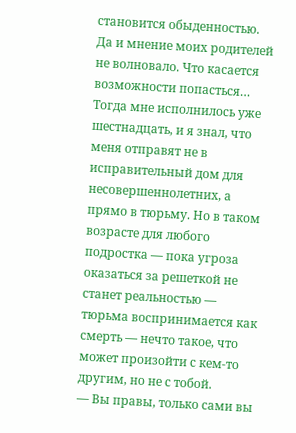становится обыденностью. Да и мнение моих родителей не волновало. Что касается возможности попасться… Тогда мне исполнилось уже шестнадцать, и я знал, что меня отправят не в исправительный дом для несовершеннолетних, а прямо в тюрьму. Но в таком возрасте для любого подростка — пока угроза оказаться за решеткой не станет реальностью — тюрьма воспринимается как смерть — нечто такое, что может произойти с кем-то другим, но не с тобой.
— Вы правы, только сами вы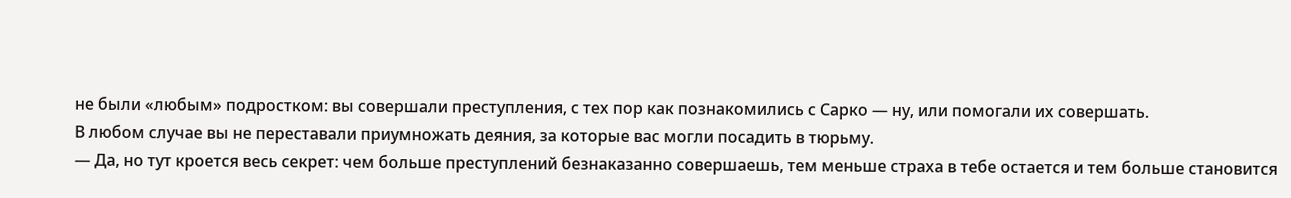не были «любым» подростком: вы совершали преступления, с тех пор как познакомились с Сарко — ну, или помогали их совершать.
В любом случае вы не переставали приумножать деяния, за которые вас могли посадить в тюрьму.
— Да, но тут кроется весь секрет: чем больше преступлений безнаказанно совершаешь, тем меньше страха в тебе остается и тем больше становится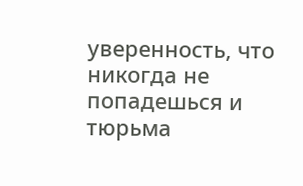уверенность, что никогда не попадешься и тюрьма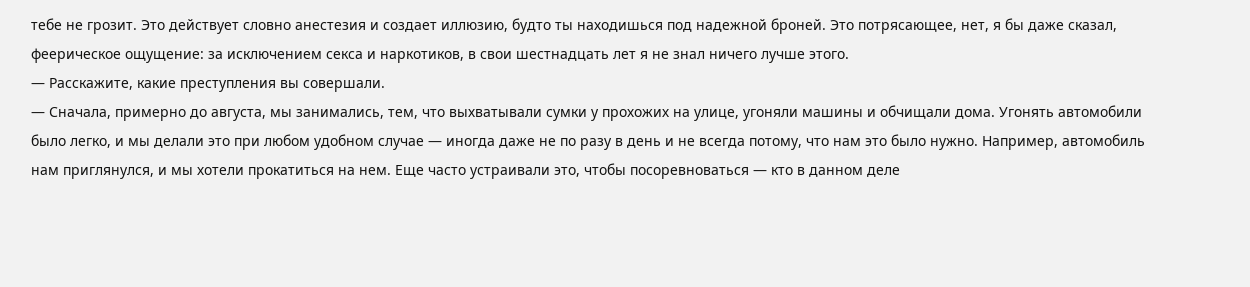тебе не грозит. Это действует словно анестезия и создает иллюзию, будто ты находишься под надежной броней. Это потрясающее, нет, я бы даже сказал, феерическое ощущение: за исключением секса и наркотиков, в свои шестнадцать лет я не знал ничего лучше этого.
— Расскажите, какие преступления вы совершали.
— Сначала, примерно до августа, мы занимались, тем, что выхватывали сумки у прохожих на улице, угоняли машины и обчищали дома. Угонять автомобили было легко, и мы делали это при любом удобном случае — иногда даже не по разу в день и не всегда потому, что нам это было нужно. Например, автомобиль нам приглянулся, и мы хотели прокатиться на нем. Еще часто устраивали это, чтобы посоревноваться — кто в данном деле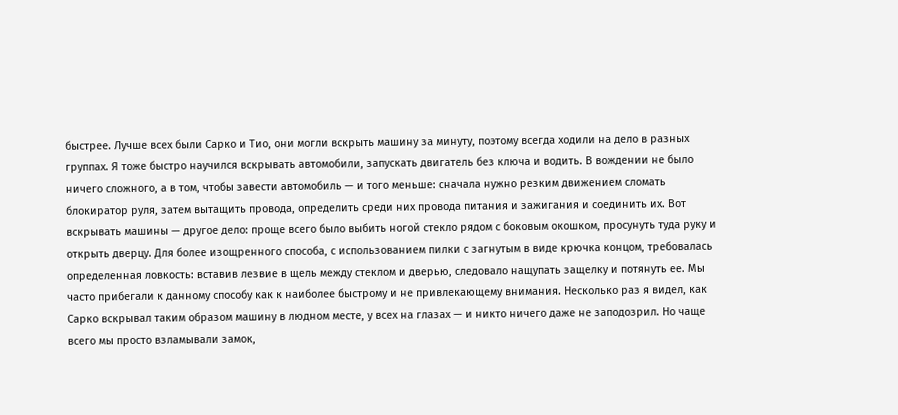быстрее. Лучше всех были Сарко и Тио, они могли вскрыть машину за минуту, поэтому всегда ходили на дело в разных группах. Я тоже быстро научился вскрывать автомобили, запускать двигатель без ключа и водить. В вождении не было ничего сложного, а в том, чтобы завести автомобиль — и того меньше: сначала нужно резким движением сломать блокиратор руля, затем вытащить провода, определить среди них провода питания и зажигания и соединить их. Вот вскрывать машины — другое дело: проще всего было выбить ногой стекло рядом с боковым окошком, просунуть туда руку и открыть дверцу. Для более изощренного способа, с использованием пилки с загнутым в виде крючка концом, требовалась определенная ловкость: вставив лезвие в щель между стеклом и дверью, следовало нащупать защелку и потянуть ее. Мы часто прибегали к данному способу как к наиболее быстрому и не привлекающему внимания. Несколько раз я видел, как Сарко вскрывал таким образом машину в людном месте, у всех на глазах — и никто ничего даже не заподозрил. Но чаще всего мы просто взламывали замок,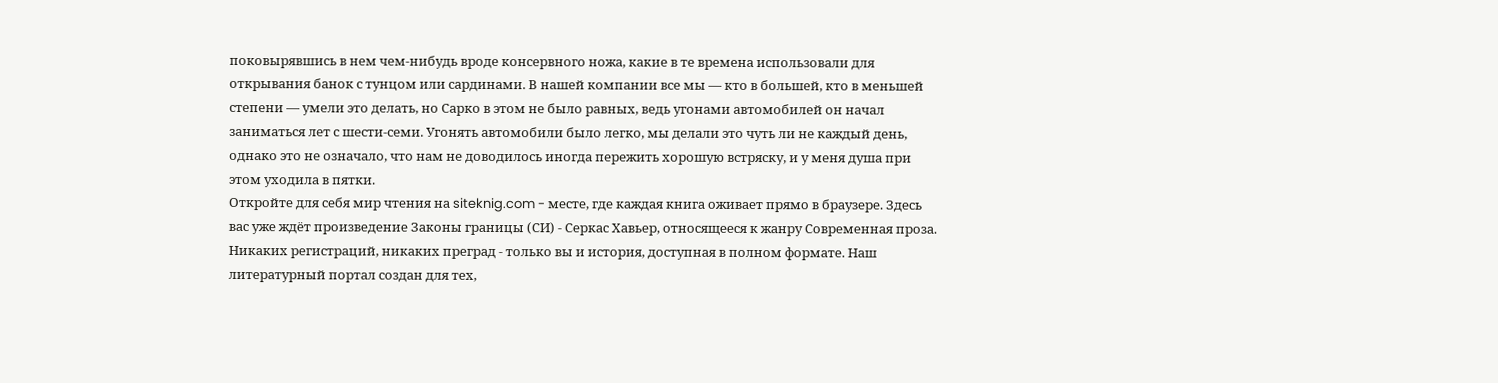поковырявшись в нем чем-нибудь вроде консервного ножа, какие в те времена использовали для открывания банок с тунцом или сардинами. В нашей компании все мы — кто в большей, кто в меньшей степени — умели это делать, но Сарко в этом не было равных, ведь угонами автомобилей он начал заниматься лет с шести-семи. Угонять автомобили было легко, мы делали это чуть ли не каждый день, однако это не означало, что нам не доводилось иногда пережить хорошую встряску, и у меня душа при этом уходила в пятки.
Откройте для себя мир чтения на siteknig.com - месте, где каждая книга оживает прямо в браузере. Здесь вас уже ждёт произведение Законы границы (СИ) - Серкас Хавьер, относящееся к жанру Современная проза. Никаких регистраций, никаких преград - только вы и история, доступная в полном формате. Наш литературный портал создан для тех,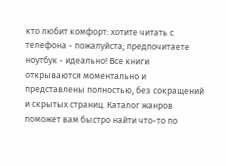кто любит комфорт: хотите читать с телефона - пожалуйста; предпочитаете ноутбук - идеально! Все книги открываются моментально и представлены полностью, без сокращений и скрытых страниц. Каталог жанров поможет вам быстро найти что-то по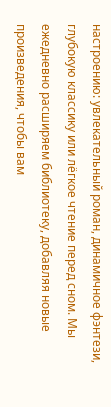настроению: увлекательный роман, динамичное фэнтези, глубокую классику или лёгкое чтение перед сном. Мы ежедневно расширяем библиотеку, добавляя новые произведения, чтобы вам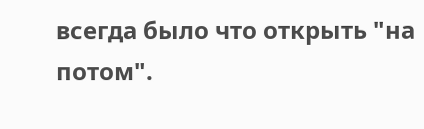всегда было что открыть "на потом".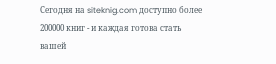Сегодня на siteknig.com доступно более 200000 книг - и каждая готова стать вашей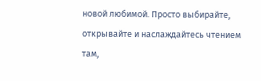новой любимой. Просто выбирайте, открывайте и наслаждайтесь чтением там,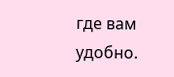где вам удобно.